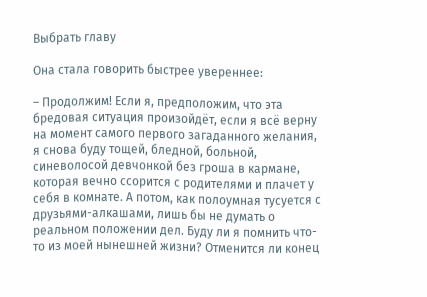Выбрать главу

Она стала говорить быстрее увереннее:

– Продолжим! Если я, предположим, что эта бредовая ситуация произойдёт, если я всё верну на момент самого первого загаданного желания, я снова буду тощей, бледной, больной, синеволосой девчонкой без гроша в кармане, которая вечно ссорится с родителями и плачет у себя в комнате. А потом, как полоумная тусуется с друзьями-алкашами, лишь бы не думать о реальном положении дел. Буду ли я помнить что-то из моей нынешней жизни? Отменится ли конец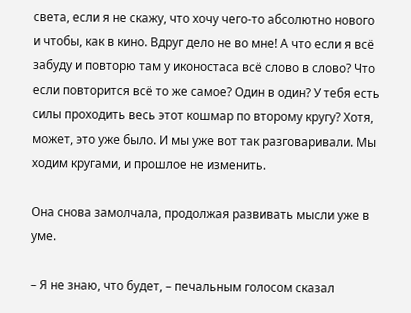света, если я не скажу, что хочу чего-то абсолютно нового и чтобы, как в кино. Вдруг дело не во мне! А что если я всё забуду и повторю там у иконостаса всё слово в слово? Что если повторится всё то же самое? Один в один? У тебя есть силы проходить весь этот кошмар по второму кругу? Хотя, может, это уже было. И мы уже вот так разговаривали. Мы ходим кругами, и прошлое не изменить.

Она снова замолчала, продолжая развивать мысли уже в уме.

– Я не знаю, что будет, – печальным голосом сказал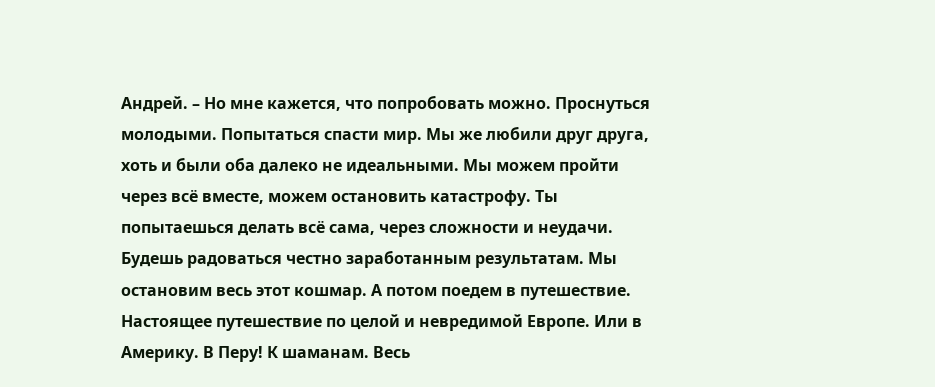Андрей. – Но мне кажется, что попробовать можно. Проснуться молодыми. Попытаться спасти мир. Мы же любили друг друга, хоть и были оба далеко не идеальными. Мы можем пройти через всё вместе, можем остановить катастрофу. Ты попытаешься делать всё сама, через сложности и неудачи. Будешь радоваться честно заработанным результатам. Мы остановим весь этот кошмар. А потом поедем в путешествие. Настоящее путешествие по целой и невредимой Европе. Или в Америку. В Перу! К шаманам. Весь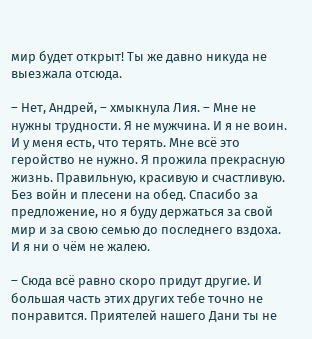мир будет открыт! Ты же давно никуда не выезжала отсюда.

– Нет, Андрей, – хмыкнула Лия. – Мне не нужны трудности. Я не мужчина. И я не воин. И у меня есть, что терять. Мне всё это геройство не нужно. Я прожила прекрасную жизнь. Правильную, красивую и счастливую. Без войн и плесени на обед. Спасибо за предложение, но я буду держаться за свой мир и за свою семью до последнего вздоха. И я ни о чём не жалею.

– Сюда всё равно скоро придут другие. И большая часть этих других тебе точно не понравится. Приятелей нашего Дани ты не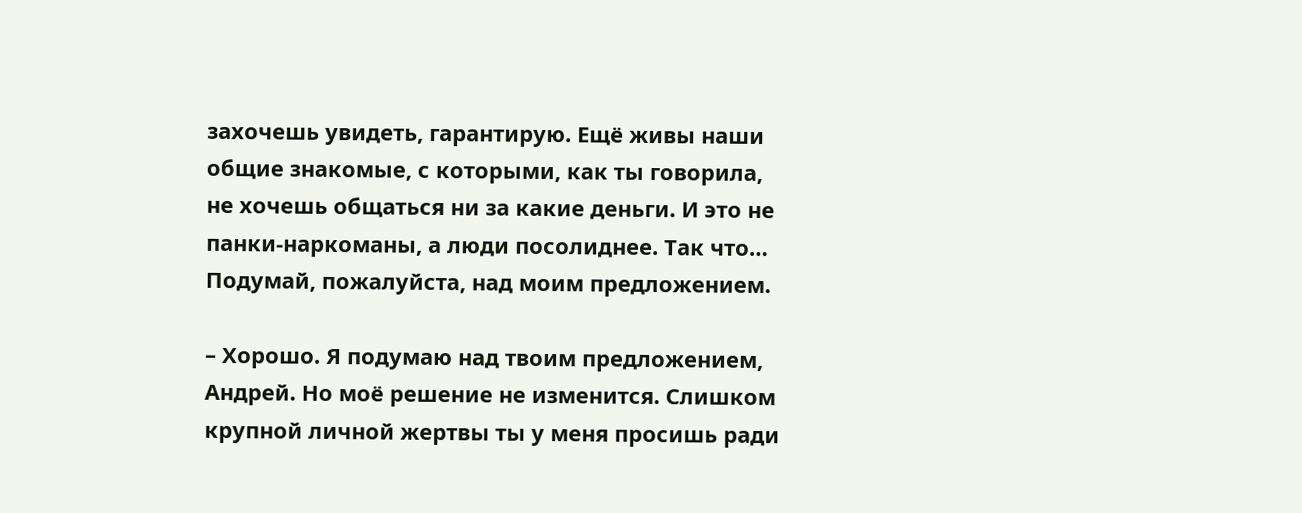захочешь увидеть, гарантирую. Ещё живы наши общие знакомые, с которыми, как ты говорила, не хочешь общаться ни за какие деньги. И это не панки-наркоманы, а люди посолиднее. Так что… Подумай, пожалуйста, над моим предложением.

– Хорошо. Я подумаю над твоим предложением, Андрей. Но моё решение не изменится. Слишком крупной личной жертвы ты у меня просишь ради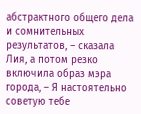абстрактного общего дела и сомнительных результатов, – сказала Лия, а потом резко включила образ мэра города, – Я настоятельно советую тебе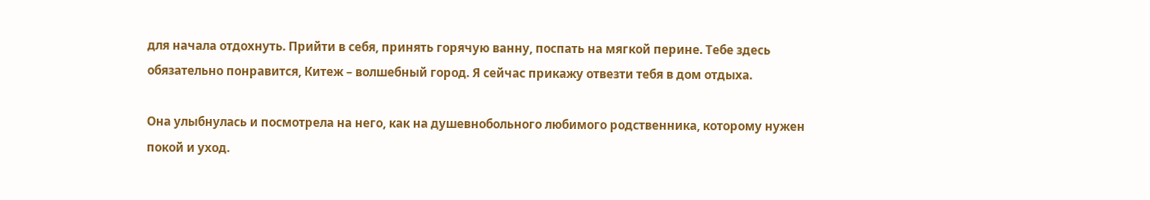для начала отдохнуть. Прийти в себя, принять горячую ванну, поспать на мягкой перине. Тебе здесь обязательно понравится, Китеж – волшебный город. Я сейчас прикажу отвезти тебя в дом отдыха.

Она улыбнулась и посмотрела на него, как на душевнобольного любимого родственника, которому нужен покой и уход.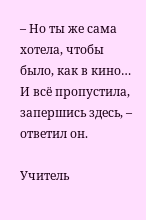– Но ты же сама хотела, чтобы было, как в кино… И всё пропустила, запершись здесь, – ответил он.

Учитель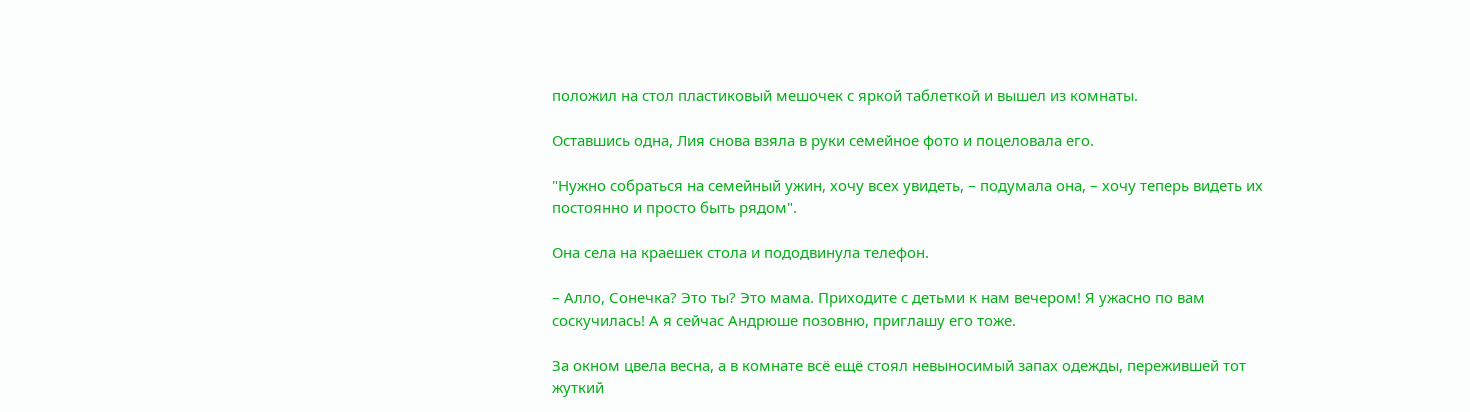положил на стол пластиковый мешочек с яркой таблеткой и вышел из комнаты.

Оставшись одна, Лия снова взяла в руки семейное фото и поцеловала его.

"Нужно собраться на семейный ужин, хочу всех увидеть, – подумала она, – хочу теперь видеть их постоянно и просто быть рядом".

Она села на краешек стола и пододвинула телефон.

– Алло, Сонечка? Это ты? Это мама. Приходите с детьми к нам вечером! Я ужасно по вам соскучилась! А я сейчас Андрюше позовню, приглашу его тоже.

За окном цвела весна, а в комнате всё ещё стоял невыносимый запах одежды, пережившей тот жуткий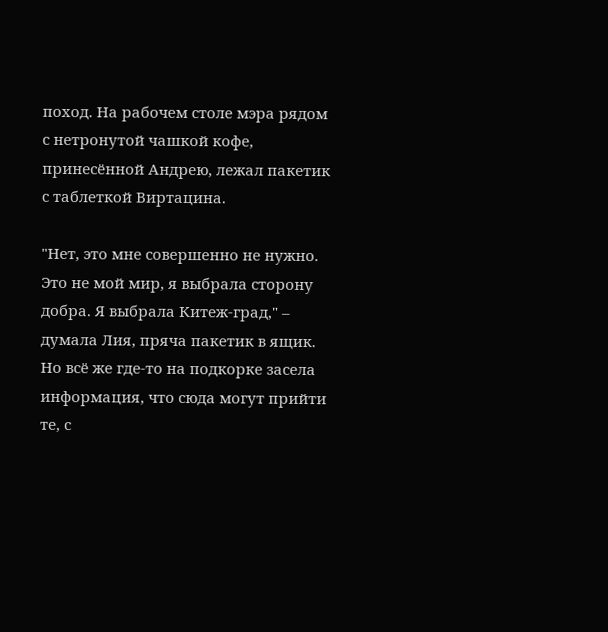поход. На рабочем столе мэра рядом с нетронутой чашкой кофе, принесённой Андрею, лежал пакетик с таблеткой Виртацина.

"Нет, это мне совершенно не нужно. Это не мой мир, я выбрала сторону добра. Я выбрала Китеж-град," – думала Лия, пряча пакетик в ящик. Но всё же где-то на подкорке засела информация, что сюда могут прийти те, с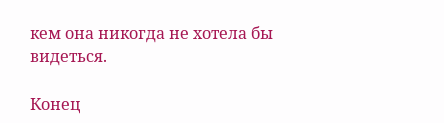кем она никогда не хотела бы видеться.

Конец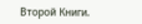Второй Книги.